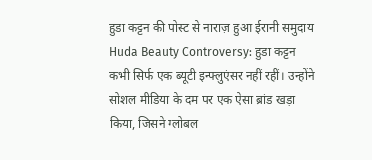हुडा कट्टन की पोस्ट से नाराज़ हुआ ईरानी समुदाय
Huda Beauty Controversy: हुडा कट्टन कभी सिर्फ एक ब्यूटी इन्फ्लुएंसर नहीं रहीं। उन्होंने सोशल मीडिया के दम पर एक ऐसा ब्रांड खड़ा किया, जिसने ग्लोबल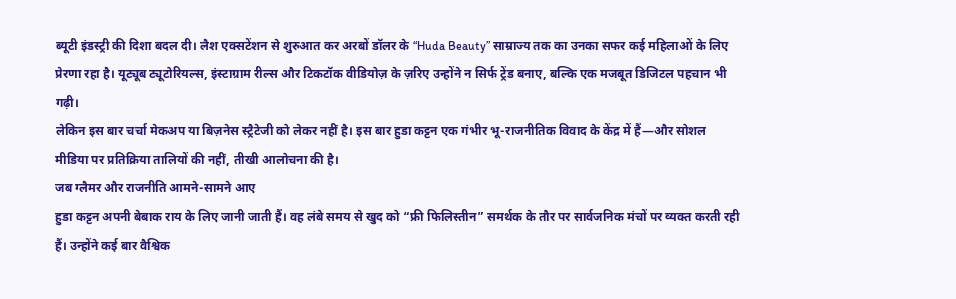ब्यूटी इंडस्ट्री की दिशा बदल दी। लैश एक्सटेंशन से शुरुआत कर अरबों डॉलर के “Huda Beauty” साम्राज्य तक का उनका सफर कई महिलाओं के लिए प्रेरणा रहा है। यूट्यूब ट्यूटोरियल्स, इंस्टाग्राम रील्स और टिकटॉक वीडियोज़ के ज़रिए उन्होंने न सिर्फ ट्रेंड बनाए, बल्कि एक मजबूत डिजिटल पहचान भी गढ़ी।
लेकिन इस बार चर्चा मेकअप या बिज़नेस स्ट्रैटेजी को लेकर नहीं है। इस बार हुडा कट्टन एक गंभीर भू-राजनीतिक विवाद के केंद्र में हैं—और सोशल मीडिया पर प्रतिक्रिया तालियों की नहीं, तीखी आलोचना की है।
जब ग्लैमर और राजनीति आमने-सामने आए
हुडा कट्टन अपनी बेबाक राय के लिए जानी जाती हैं। वह लंबे समय से खुद को “फ्री फिलिस्तीन” समर्थक के तौर पर सार्वजनिक मंचों पर व्यक्त करती रही हैं। उन्होंने कई बार वैश्विक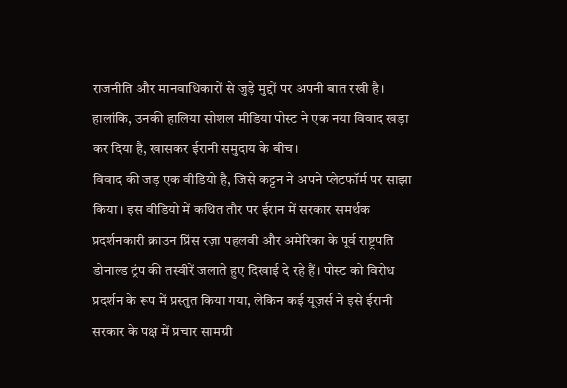राजनीति और मानवाधिकारों से जुड़े मुद्दों पर अपनी बात रखी है। हालांकि, उनकी हालिया सोशल मीडिया पोस्ट ने एक नया विवाद खड़ा कर दिया है, खासकर ईरानी समुदाय के बीच।
विवाद की जड़ एक वीडियो है, जिसे कट्टन ने अपने प्लेटफॉर्म पर साझा किया। इस वीडियो में कथित तौर पर ईरान में सरकार समर्थक प्रदर्शनकारी क्राउन प्रिंस रज़ा पहलवी और अमेरिका के पूर्व राष्ट्रपति डोनाल्ड ट्रंप की तस्वीरें जलाते हुए दिखाई दे रहे हैं। पोस्ट को विरोध प्रदर्शन के रूप में प्रस्तुत किया गया, लेकिन कई यूज़र्स ने इसे ईरानी सरकार के पक्ष में प्रचार सामग्री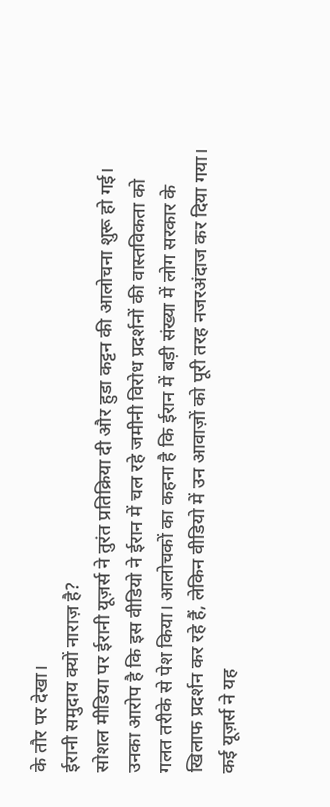के तौर पर देखा।
ईरानी समुदाय क्यों नाराज़ है?
सोशल मीडिया पर ईरानी यूज़र्स ने तुरंत प्रतिक्रिया दी और हुडा कट्टन की आलोचना शुरू हो गई। उनका आरोप है कि इस वीडियो ने ईरान में चल रहे जमीनी विरोध प्रदर्शनों की वास्तविकता को गलत तरीके से पेश किया। आलोचकों का कहना है कि ईरान में बड़ी संख्या में लोग सरकार के खिलाफ प्रदर्शन कर रहे हैं, लेकिन वीडियो में उन आवाज़ों को पूरी तरह नजरअंदाज कर दिया गया।
कई यूज़र्स ने यह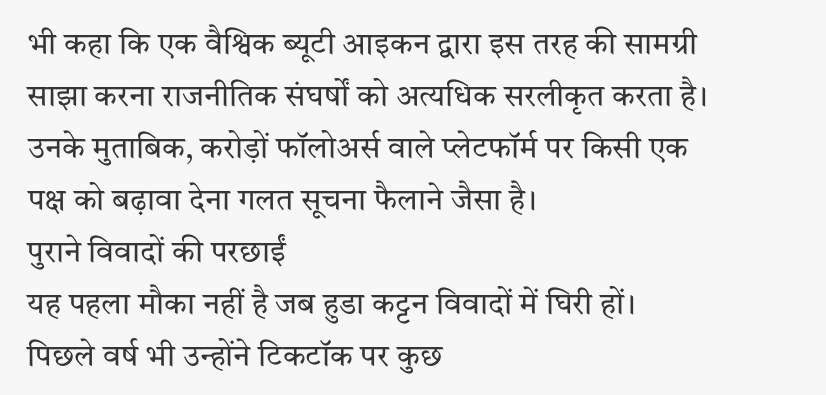भी कहा कि एक वैश्विक ब्यूटी आइकन द्वारा इस तरह की सामग्री साझा करना राजनीतिक संघर्षों को अत्यधिक सरलीकृत करता है। उनके मुताबिक, करोड़ों फॉलोअर्स वाले प्लेटफॉर्म पर किसी एक पक्ष को बढ़ावा देना गलत सूचना फैलाने जैसा है।
पुराने विवादों की परछाईं
यह पहला मौका नहीं है जब हुडा कट्टन विवादों में घिरी हों। पिछले वर्ष भी उन्होंने टिकटॉक पर कुछ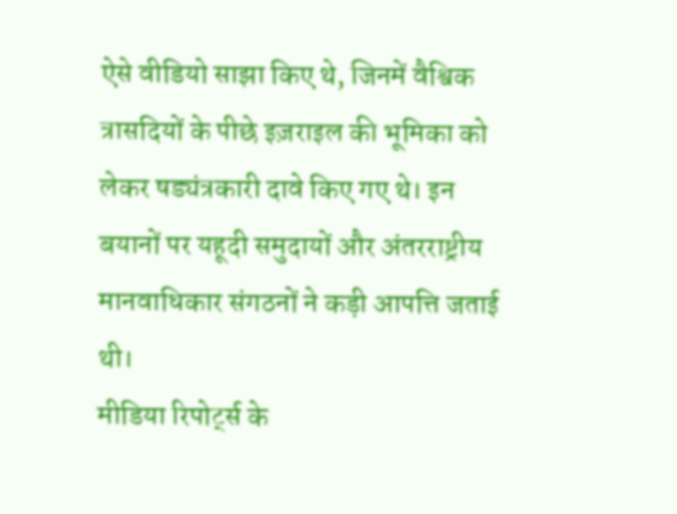ऐसे वीडियो साझा किए थे, जिनमें वैश्विक त्रासदियों के पीछे इज़राइल की भूमिका को लेकर षड्यंत्रकारी दावे किए गए थे। इन बयानों पर यहूदी समुदायों और अंतरराष्ट्रीय मानवाधिकार संगठनों ने कड़ी आपत्ति जताई थी।
मीडिया रिपोर्ट्स के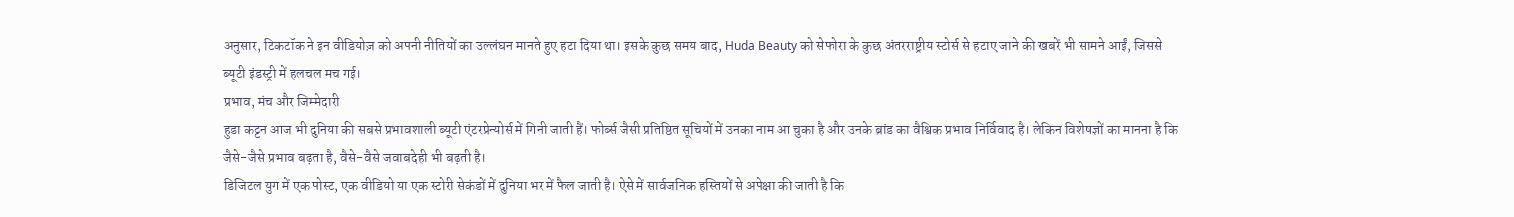अनुसार, टिकटॉक ने इन वीडियोज़ को अपनी नीतियों का उल्लंघन मानते हुए हटा दिया था। इसके कुछ समय बाद, Huda Beauty को सेफोरा के कुछ अंतरराष्ट्रीय स्टोर्स से हटाए जाने की खबरें भी सामने आईं, जिससे ब्यूटी इंडस्ट्री में हलचल मच गई।
प्रभाव, मंच और जिम्मेदारी
हुडा कट्टन आज भी दुनिया की सबसे प्रभावशाली ब्यूटी एंटरप्रेन्योर्स में गिनी जाती हैं। फोर्ब्स जैसी प्रतिष्ठित सूचियों में उनका नाम आ चुका है और उनके ब्रांड का वैश्विक प्रभाव निर्विवाद है। लेकिन विशेषज्ञों का मानना है कि जैसे-जैसे प्रभाव बढ़ता है, वैसे-वैसे जवाबदेही भी बढ़ती है।
डिजिटल युग में एक पोस्ट, एक वीडियो या एक स्टोरी सेकंडों में दुनिया भर में फैल जाती है। ऐसे में सार्वजनिक हस्तियों से अपेक्षा की जाती है कि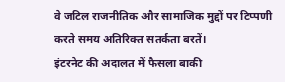वे जटिल राजनीतिक और सामाजिक मुद्दों पर टिप्पणी करते समय अतिरिक्त सतर्कता बरतें।
इंटरनेट की अदालत में फैसला बाकी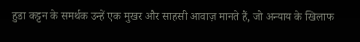हुडा कट्टन के समर्थक उन्हें एक मुखर और साहसी आवाज़ मानते हैं, जो अन्याय के खिलाफ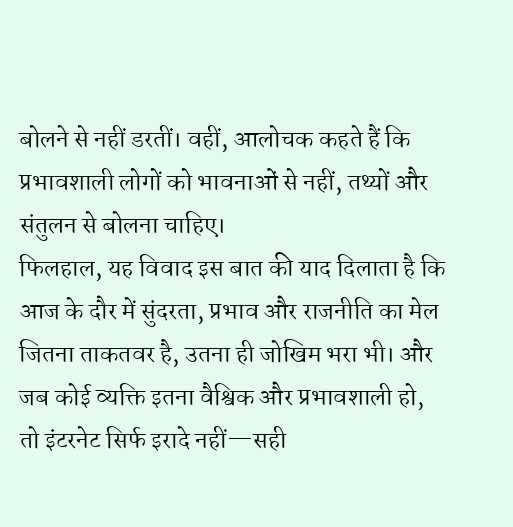बोलने से नहीं डरतीं। वहीं, आलोचक कहते हैं कि प्रभावशाली लोगों को भावनाओं से नहीं, तथ्यों और संतुलन से बोलना चाहिए।
फिलहाल, यह विवाद इस बात की याद दिलाता है कि आज के दौर में सुंदरता, प्रभाव और राजनीति का मेल जितना ताकतवर है, उतना ही जोखिम भरा भी। और जब कोई व्यक्ति इतना वैश्विक और प्रभावशाली हो, तो इंटरनेट सिर्फ इरादे नहीं—सही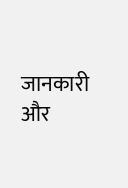जानकारी और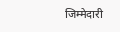जिम्मेदारी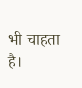भी चाहता है।